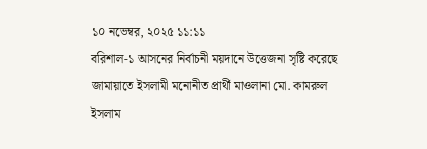১০ নভেম্বর, ২০২৫ ১১:১১
বরিশাল-১ আসনের নির্বাচনী ময়দানে উত্তেজনা সৃষ্টি করেছে জামায়াতে ইসলামী মনোনীত প্রার্থী মাওলানা মো. কামরুল ইসলাম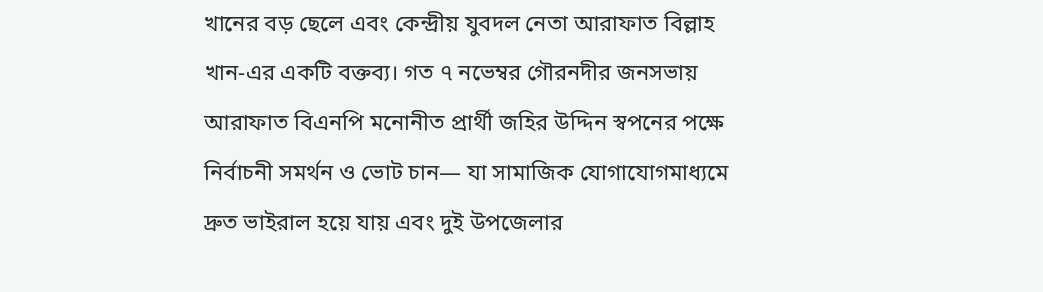খানের বড় ছেলে এবং কেন্দ্রীয় যুবদল নেতা আরাফাত বিল্লাহ খান-এর একটি বক্তব্য। গত ৭ নভেম্বর গৌরনদীর জনসভায় আরাফাত বিএনপি মনোনীত প্রার্থী জহির উদ্দিন স্বপনের পক্ষে নির্বাচনী সমর্থন ও ভোট চান— যা সামাজিক যোগাযোগমাধ্যমে দ্রুত ভাইরাল হয়ে যায় এবং দুই উপজেলার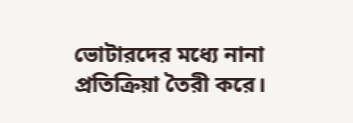ভোটারদের মধ্যে নানা প্রতিক্রিয়া তৈরী করে।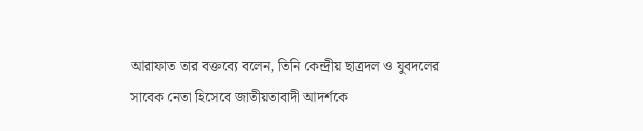আরাফাত তার বক্তব্যে বলেন, তিনি কেন্দ্রীয় ছাত্রদল ও যুবদলের সাবেক নেতা হিসেবে জাতীয়তাবাদী আদর্শকে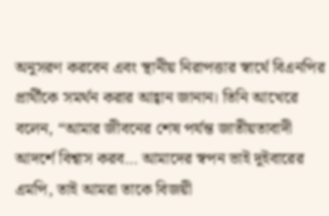অনুসরণ করবেন এবং স্থানীয় নিরাপত্তার স্বার্থে বিএনপির প্রার্থীকে সমর্থন করার আহ্বান জানান। তিনি আখেরে বলেন, “আমার জীবনের শেষ পর্যন্ত জাতীয়তাবাদী আদর্শে বিশ্বাস করব… আমাদের স্বপন ভাই দুইবারের এমপি, তাই আমরা তাকে বিজয়ী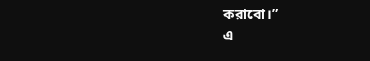করাবো।”
এ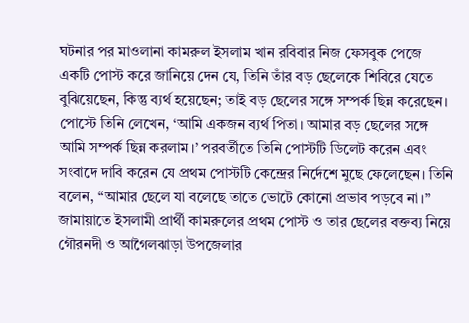ঘটনার পর মাওলানা কামরুল ইসলাম খান রবিবার নিজ ফেসবুক পেজে একটি পোস্ট করে জানিয়ে দেন যে, তিনি তাঁর বড় ছেলেকে শিবিরে যেতে বুঝিয়েছেন, কিন্তু ব্যর্থ হয়েছেন; তাই বড় ছেলের সঙ্গে সম্পর্ক ছিন্ন করেছেন। পোস্টে তিনি লেখেন, ‘আমি একজন ব্যর্থ পিতা। আমার বড় ছেলের সঙ্গে আমি সম্পর্ক ছিন্ন করলাম।’ পরবর্তীতে তিনি পোস্টটি ডিলেট করেন এবং সংবাদে দাবি করেন যে প্রথম পোস্টটি কেন্দ্রের নির্দেশে মুছে ফেলেছেন। তিনি বলেন, “আমার ছেলে যা বলেছে তাতে ভোটে কোনো প্রভাব পড়বে না।”
জামায়াতে ইসলামী প্রার্থী কামরুলের প্রথম পোস্ট ও তার ছেলের বক্তব্য নিয়ে গৌরনদী ও আগৈলঝাড়া উপজেলার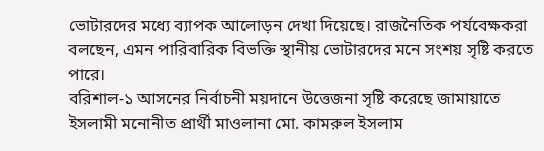ভোটারদের মধ্যে ব্যাপক আলোড়ন দেখা দিয়েছে। রাজনৈতিক পর্যবেক্ষকরা বলছেন, এমন পারিবারিক বিভক্তি স্থানীয় ভোটারদের মনে সংশয় সৃষ্টি করতে পারে।
বরিশাল-১ আসনের নির্বাচনী ময়দানে উত্তেজনা সৃষ্টি করেছে জামায়াতে ইসলামী মনোনীত প্রার্থী মাওলানা মো. কামরুল ইসলাম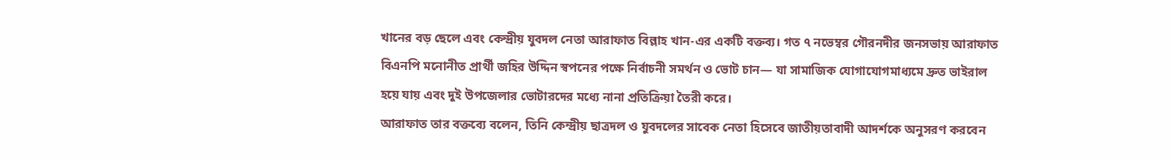খানের বড় ছেলে এবং কেন্দ্রীয় যুবদল নেতা আরাফাত বিল্লাহ খান-এর একটি বক্তব্য। গত ৭ নভেম্বর গৌরনদীর জনসভায় আরাফাত বিএনপি মনোনীত প্রার্থী জহির উদ্দিন স্বপনের পক্ষে নির্বাচনী সমর্থন ও ভোট চান— যা সামাজিক যোগাযোগমাধ্যমে দ্রুত ভাইরাল হয়ে যায় এবং দুই উপজেলার ভোটারদের মধ্যে নানা প্রতিক্রিয়া তৈরী করে।
আরাফাত তার বক্তব্যে বলেন, তিনি কেন্দ্রীয় ছাত্রদল ও যুবদলের সাবেক নেতা হিসেবে জাতীয়তাবাদী আদর্শকে অনুসরণ করবেন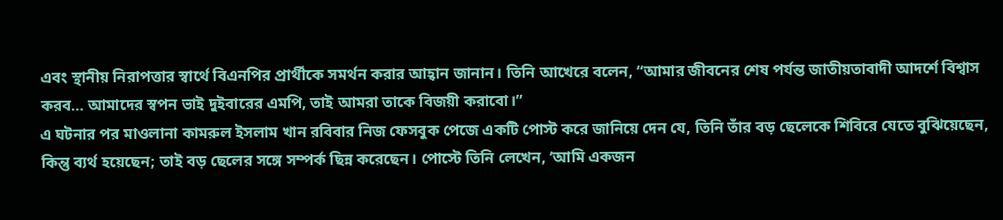এবং স্থানীয় নিরাপত্তার স্বার্থে বিএনপির প্রার্থীকে সমর্থন করার আহ্বান জানান। তিনি আখেরে বলেন, “আমার জীবনের শেষ পর্যন্ত জাতীয়তাবাদী আদর্শে বিশ্বাস করব… আমাদের স্বপন ভাই দুইবারের এমপি, তাই আমরা তাকে বিজয়ী করাবো।”
এ ঘটনার পর মাওলানা কামরুল ইসলাম খান রবিবার নিজ ফেসবুক পেজে একটি পোস্ট করে জানিয়ে দেন যে, তিনি তাঁর বড় ছেলেকে শিবিরে যেতে বুঝিয়েছেন, কিন্তু ব্যর্থ হয়েছেন; তাই বড় ছেলের সঙ্গে সম্পর্ক ছিন্ন করেছেন। পোস্টে তিনি লেখেন, ‘আমি একজন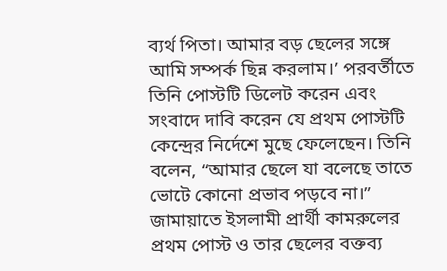ব্যর্থ পিতা। আমার বড় ছেলের সঙ্গে আমি সম্পর্ক ছিন্ন করলাম।’ পরবর্তীতে তিনি পোস্টটি ডিলেট করেন এবং সংবাদে দাবি করেন যে প্রথম পোস্টটি কেন্দ্রের নির্দেশে মুছে ফেলেছেন। তিনি বলেন, “আমার ছেলে যা বলেছে তাতে ভোটে কোনো প্রভাব পড়বে না।”
জামায়াতে ইসলামী প্রার্থী কামরুলের প্রথম পোস্ট ও তার ছেলের বক্তব্য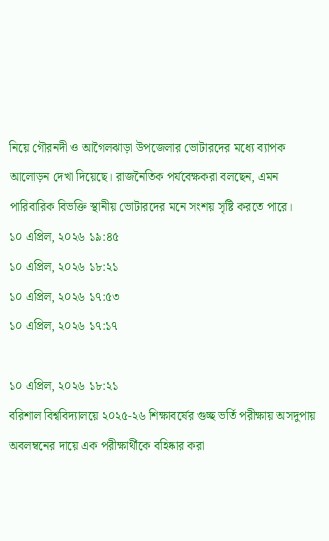নিয়ে গৌরনদী ও আগৈলঝাড়া উপজেলার ভোটারদের মধ্যে ব্যাপক আলোড়ন দেখা দিয়েছে। রাজনৈতিক পর্যবেক্ষকরা বলছেন, এমন পারিবারিক বিভক্তি স্থানীয় ভোটারদের মনে সংশয় সৃষ্টি করতে পারে।
১০ এপ্রিল, ২০২৬ ১৯:৪৫
১০ এপ্রিল, ২০২৬ ১৮:২১
১০ এপ্রিল, ২০২৬ ১৭:৫৩
১০ এপ্রিল, ২০২৬ ১৭:১৭

১০ এপ্রিল, ২০২৬ ১৮:২১
বরিশাল বিশ্ববিদ্যালয়ে ২০২৫-২৬ শিক্ষাবর্ষের গুচ্ছ ভর্তি পরীক্ষায় অসদুপায় অবলম্বনের দায়ে এক পরীক্ষার্থীকে বহিষ্কার করা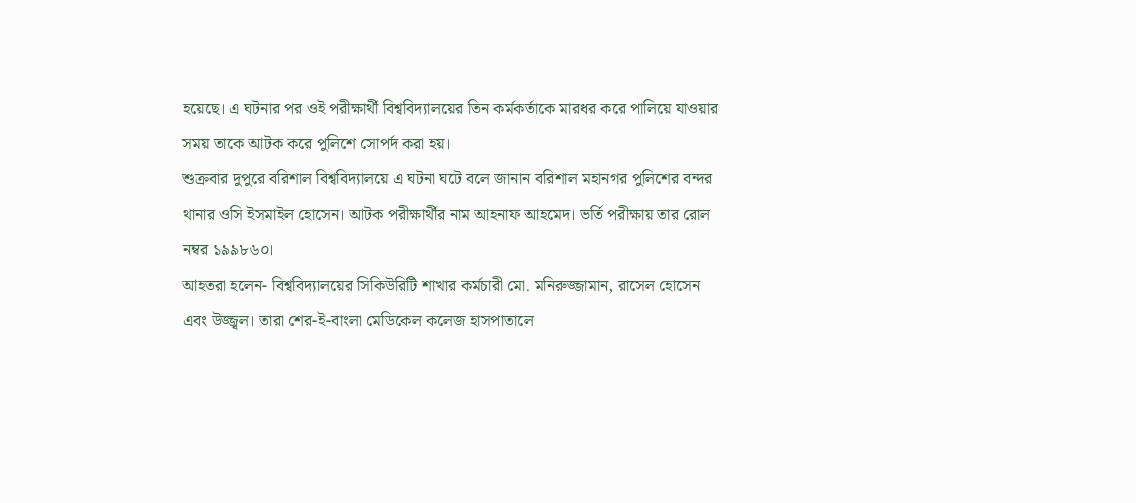হয়েছে। এ ঘটনার পর ওই পরীক্ষার্থী বিশ্ববিদ্যালয়ের তিন কর্মকর্তাকে মারধর করে পালিয়ে যাওয়ার সময় তাকে আটক করে পুলিশে সোপর্দ করা হয়।
শুক্রবার দুপুরে বরিশাল বিশ্ববিদ্যালয়ে এ ঘটনা ঘটে বলে জানান বরিশাল মহানগর পুলিশের বন্দর থানার ওসি ইসমাইল হোসেন। আটক পরীক্ষার্থীর নাম আহনাফ আহমেদ। ভর্তি পরীক্ষায় তার রোল নম্বর ১৯৯৮৬০।
আহতরা হলেন- বিশ্ববিদ্যালয়ের সিকিউরিটি শাখার কর্মচারী মো. মনিরুজ্জামান, রাসেল হোসেন এবং উজ্জ্বল। তারা শের-ই-বাংলা মেডিকেল কলেজ হাসপাতালে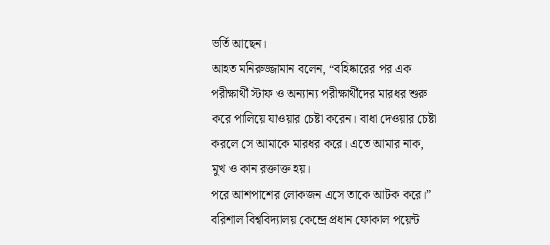ভর্তি আছেন।
আহত মনিরুজ্জামান বলেন, “বহিষ্কারের পর এক পরীক্ষার্থী স্টাফ ও অন্যান্য পরীক্ষার্থীদের মারধর শুরু করে পালিয়ে যাওয়ার চেষ্টা করেন। বাধা দেওয়ার চেষ্টা করলে সে আমাকে মারধর করে। এতে আমার নাক, মুখ ও কান রক্তাক্ত হয়।
পরে আশপাশের লোকজন এসে তাকে আটক করে।” বরিশাল বিশ্ববিদ্যালয় কেন্দ্রে প্রধান ফোকাল পয়েন্ট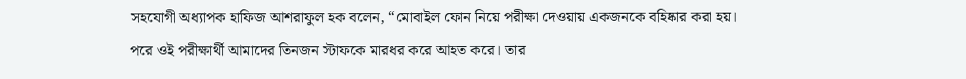সহযোগী অধ্যাপক হাফিজ আশরাফুল হক বলেন, “মোবাইল ফোন নিয়ে পরীক্ষা দেওয়ায় একজনকে বহিষ্কার করা হয়।
পরে ওই পরীক্ষার্থী আমাদের তিনজন স্টাফকে মারধর করে আহত করে। তার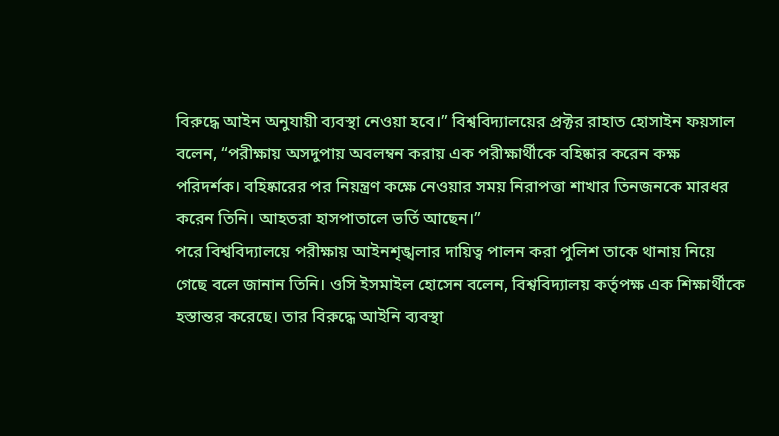বিরুদ্ধে আইন অনুযায়ী ব্যবস্থা নেওয়া হবে।” বিশ্ববিদ্যালয়ের প্রক্টর রাহাত হোসাইন ফয়সাল বলেন, “পরীক্ষায় অসদুপায় অবলম্বন করায় এক পরীক্ষার্থীকে বহিষ্কার করেন কক্ষ পরিদর্শক। বহিষ্কারের পর নিয়ন্ত্রণ কক্ষে নেওয়ার সময় নিরাপত্তা শাখার তিনজনকে মারধর করেন তিনি। আহতরা হাসপাতালে ভর্তি আছেন।”
পরে বিশ্ববিদ্যালয়ে পরীক্ষায় আইনশৃঙ্খলার দায়িত্ব পালন করা পুলিশ তাকে থানায় নিয়ে গেছে বলে জানান তিনি। ওসি ইসমাইল হোসেন বলেন, বিশ্ববিদ্যালয় কর্তৃপক্ষ এক শিক্ষার্থীকে হস্তান্তর করেছে। তার বিরুদ্ধে আইনি ব্যবস্থা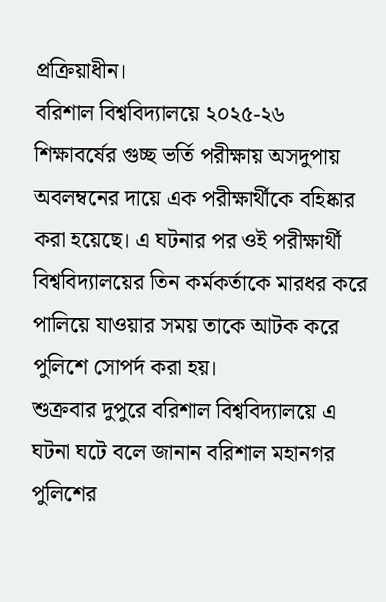প্রক্রিয়াধীন।
বরিশাল বিশ্ববিদ্যালয়ে ২০২৫-২৬ শিক্ষাবর্ষের গুচ্ছ ভর্তি পরীক্ষায় অসদুপায় অবলম্বনের দায়ে এক পরীক্ষার্থীকে বহিষ্কার করা হয়েছে। এ ঘটনার পর ওই পরীক্ষার্থী বিশ্ববিদ্যালয়ের তিন কর্মকর্তাকে মারধর করে পালিয়ে যাওয়ার সময় তাকে আটক করে পুলিশে সোপর্দ করা হয়।
শুক্রবার দুপুরে বরিশাল বিশ্ববিদ্যালয়ে এ ঘটনা ঘটে বলে জানান বরিশাল মহানগর পুলিশের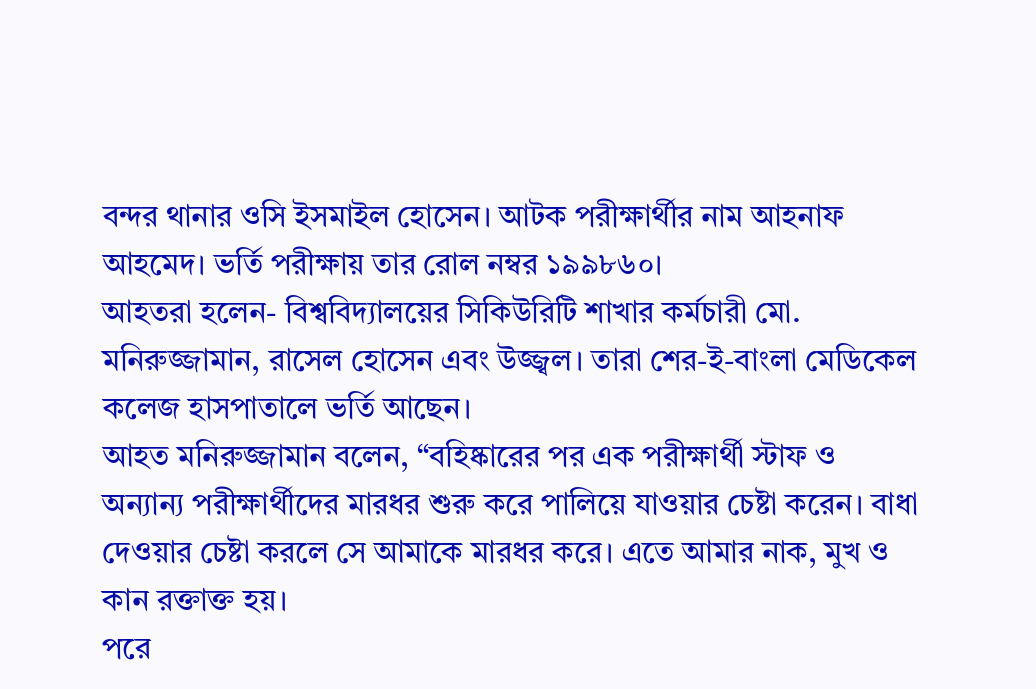বন্দর থানার ওসি ইসমাইল হোসেন। আটক পরীক্ষার্থীর নাম আহনাফ আহমেদ। ভর্তি পরীক্ষায় তার রোল নম্বর ১৯৯৮৬০।
আহতরা হলেন- বিশ্ববিদ্যালয়ের সিকিউরিটি শাখার কর্মচারী মো. মনিরুজ্জামান, রাসেল হোসেন এবং উজ্জ্বল। তারা শের-ই-বাংলা মেডিকেল কলেজ হাসপাতালে ভর্তি আছেন।
আহত মনিরুজ্জামান বলেন, “বহিষ্কারের পর এক পরীক্ষার্থী স্টাফ ও অন্যান্য পরীক্ষার্থীদের মারধর শুরু করে পালিয়ে যাওয়ার চেষ্টা করেন। বাধা দেওয়ার চেষ্টা করলে সে আমাকে মারধর করে। এতে আমার নাক, মুখ ও কান রক্তাক্ত হয়।
পরে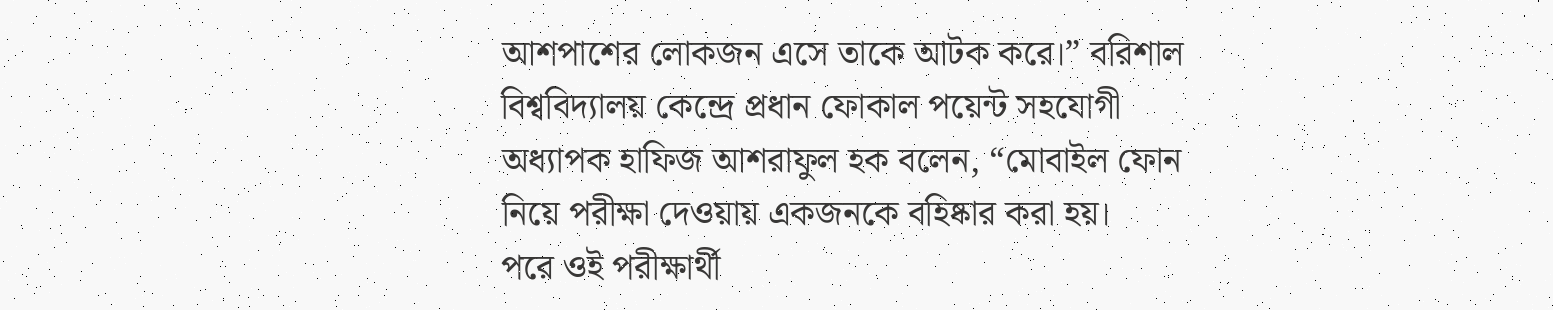আশপাশের লোকজন এসে তাকে আটক করে।” বরিশাল বিশ্ববিদ্যালয় কেন্দ্রে প্রধান ফোকাল পয়েন্ট সহযোগী অধ্যাপক হাফিজ আশরাফুল হক বলেন, “মোবাইল ফোন নিয়ে পরীক্ষা দেওয়ায় একজনকে বহিষ্কার করা হয়।
পরে ওই পরীক্ষার্থী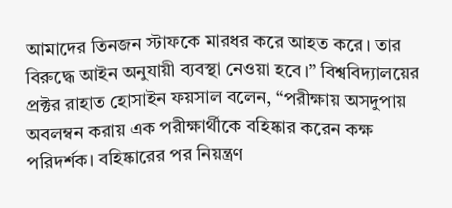আমাদের তিনজন স্টাফকে মারধর করে আহত করে। তার বিরুদ্ধে আইন অনুযায়ী ব্যবস্থা নেওয়া হবে।” বিশ্ববিদ্যালয়ের প্রক্টর রাহাত হোসাইন ফয়সাল বলেন, “পরীক্ষায় অসদুপায় অবলম্বন করায় এক পরীক্ষার্থীকে বহিষ্কার করেন কক্ষ পরিদর্শক। বহিষ্কারের পর নিয়ন্ত্রণ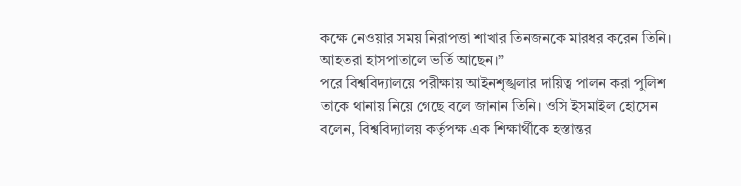কক্ষে নেওয়ার সময় নিরাপত্তা শাখার তিনজনকে মারধর করেন তিনি। আহতরা হাসপাতালে ভর্তি আছেন।”
পরে বিশ্ববিদ্যালয়ে পরীক্ষায় আইনশৃঙ্খলার দায়িত্ব পালন করা পুলিশ তাকে থানায় নিয়ে গেছে বলে জানান তিনি। ওসি ইসমাইল হোসেন বলেন, বিশ্ববিদ্যালয় কর্তৃপক্ষ এক শিক্ষার্থীকে হস্তান্তর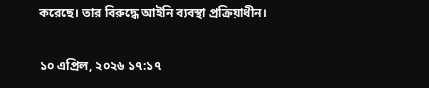করেছে। তার বিরুদ্ধে আইনি ব্যবস্থা প্রক্রিয়াধীন।

১০ এপ্রিল, ২০২৬ ১৭:১৭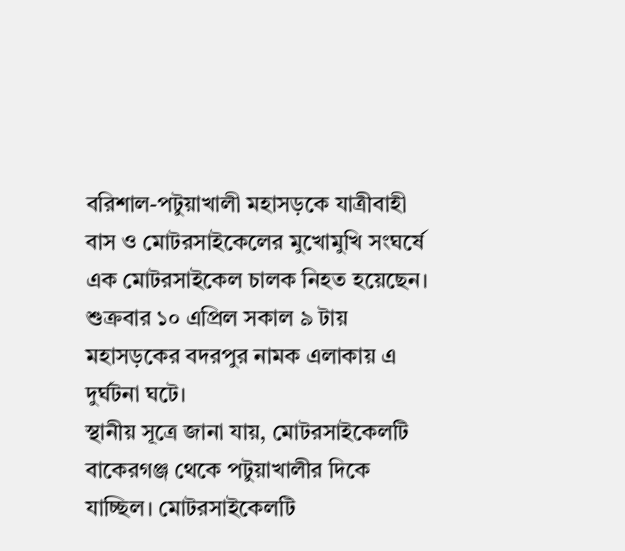বরিশাল-পটুয়াখালী মহাসড়কে যাত্রীবাহী বাস ও মোটরসাইকেলের মুখোমুখি সংঘর্ষে এক মোটরসাইকেল চালক নিহত হয়েছেন। শুক্রবার ১০ এপ্রিল সকাল ৯ টায় মহাসড়কের বদরপুর নামক এলাকায় এ দুর্ঘটনা ঘটে।
স্থানীয় সূত্রে জানা যায়, মোটরসাইকেলটি বাকেরগঞ্জ থেকে পটুয়াখালীর দিকে যাচ্ছিল। মোটরসাইকেলটি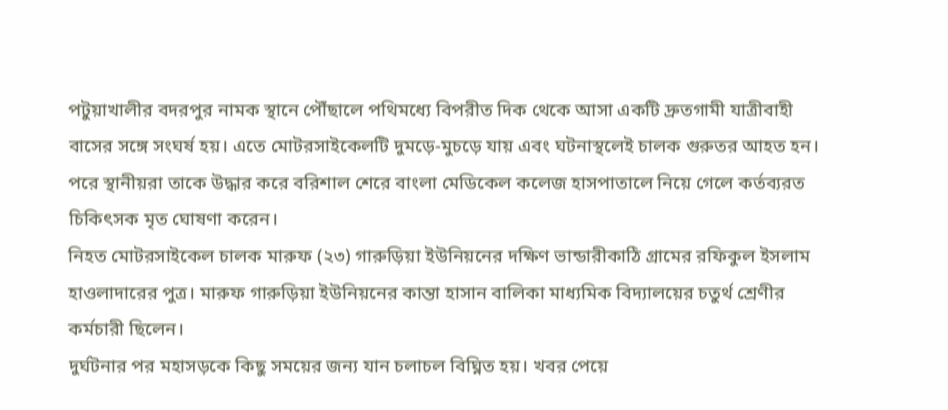পটুয়াখালীর বদরপুর নামক স্থানে পৌঁছালে পথিমধ্যে বিপরীত দিক থেকে আসা একটি দ্রুতগামী যাত্রীবাহী বাসের সঙ্গে সংঘর্ষ হয়। এতে মোটরসাইকেলটি দুমড়ে-মুচড়ে যায় এবং ঘটনাস্থলেই চালক গুরুতর আহত হন। পরে স্থানীয়রা তাকে উদ্ধার করে বরিশাল শেরে বাংলা মেডিকেল কলেজ হাসপাতালে নিয়ে গেলে কর্তব্যরত চিকিৎসক মৃত ঘোষণা করেন।
নিহত মোটরসাইকেল চালক মারুফ (২৩) গারুড়িয়া ইউনিয়নের দক্ষিণ ভান্ডারীকাঠি গ্রামের রফিকুল ইসলাম হাওলাদারের পুত্র। মারুফ গারুড়িয়া ইউনিয়নের কান্তা হাসান বালিকা মাধ্যমিক বিদ্যালয়ের চতুর্থ শ্রেণীর কর্মচারী ছিলেন।
দুর্ঘটনার পর মহাসড়কে কিছু সময়ের জন্য যান চলাচল বিঘ্নিত হয়। খবর পেয়ে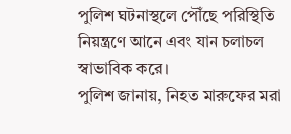পুলিশ ঘটনাস্থলে পৌঁছে পরিস্থিতি নিয়ন্ত্রণে আনে এবং যান চলাচল স্বাভাবিক করে।
পুলিশ জানায়, নিহত মারুফের মরা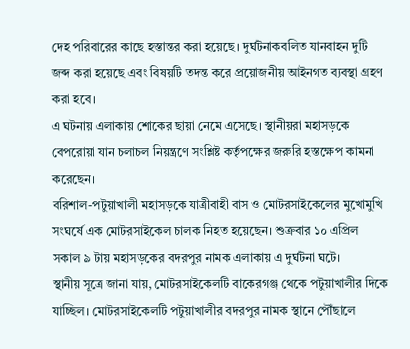দেহ পরিবারের কাছে হস্তান্তর করা হয়েছে। দুর্ঘটনাকবলিত যানবাহন দুটি জব্দ করা হয়েছে এবং বিষয়টি তদন্ত করে প্রয়োজনীয় আইনগত ব্যবস্থা গ্রহণ করা হবে।
এ ঘটনায় এলাকায় শোকের ছায়া নেমে এসেছে। স্থানীয়রা মহাসড়কে বেপরোয়া যান চলাচল নিয়ন্ত্রণে সংশ্লিষ্ট কর্তৃপক্ষের জরুরি হস্তক্ষেপ কামনা করেছেন।
বরিশাল-পটুয়াখালী মহাসড়কে যাত্রীবাহী বাস ও মোটরসাইকেলের মুখোমুখি সংঘর্ষে এক মোটরসাইকেল চালক নিহত হয়েছেন। শুক্রবার ১০ এপ্রিল সকাল ৯ টায় মহাসড়কের বদরপুর নামক এলাকায় এ দুর্ঘটনা ঘটে।
স্থানীয় সূত্রে জানা যায়, মোটরসাইকেলটি বাকেরগঞ্জ থেকে পটুয়াখালীর দিকে যাচ্ছিল। মোটরসাইকেলটি পটুয়াখালীর বদরপুর নামক স্থানে পৌঁছালে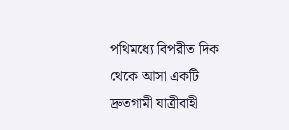পথিমধ্যে বিপরীত দিক থেকে আসা একটি দ্রুতগামী যাত্রীবাহী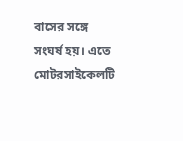বাসের সঙ্গে সংঘর্ষ হয়। এতে মোটরসাইকেলটি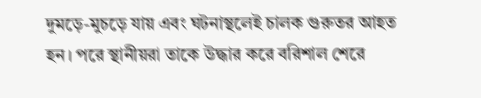দুমড়ে-মুচড়ে যায় এবং ঘটনাস্থলেই চালক গুরুতর আহত হন। পরে স্থানীয়রা তাকে উদ্ধার করে বরিশাল শেরে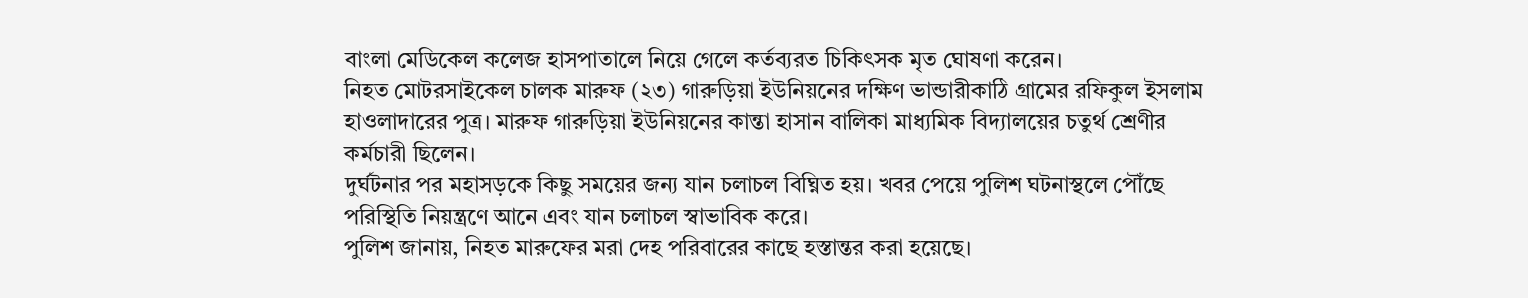বাংলা মেডিকেল কলেজ হাসপাতালে নিয়ে গেলে কর্তব্যরত চিকিৎসক মৃত ঘোষণা করেন।
নিহত মোটরসাইকেল চালক মারুফ (২৩) গারুড়িয়া ইউনিয়নের দক্ষিণ ভান্ডারীকাঠি গ্রামের রফিকুল ইসলাম হাওলাদারের পুত্র। মারুফ গারুড়িয়া ইউনিয়নের কান্তা হাসান বালিকা মাধ্যমিক বিদ্যালয়ের চতুর্থ শ্রেণীর কর্মচারী ছিলেন।
দুর্ঘটনার পর মহাসড়কে কিছু সময়ের জন্য যান চলাচল বিঘ্নিত হয়। খবর পেয়ে পুলিশ ঘটনাস্থলে পৌঁছে পরিস্থিতি নিয়ন্ত্রণে আনে এবং যান চলাচল স্বাভাবিক করে।
পুলিশ জানায়, নিহত মারুফের মরা দেহ পরিবারের কাছে হস্তান্তর করা হয়েছে।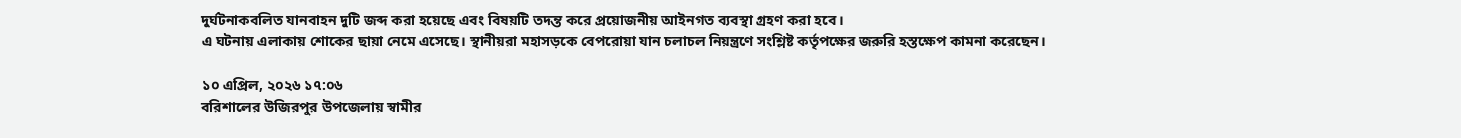দুর্ঘটনাকবলিত যানবাহন দুটি জব্দ করা হয়েছে এবং বিষয়টি তদন্ত করে প্রয়োজনীয় আইনগত ব্যবস্থা গ্রহণ করা হবে।
এ ঘটনায় এলাকায় শোকের ছায়া নেমে এসেছে। স্থানীয়রা মহাসড়কে বেপরোয়া যান চলাচল নিয়ন্ত্রণে সংশ্লিষ্ট কর্তৃপক্ষের জরুরি হস্তক্ষেপ কামনা করেছেন।

১০ এপ্রিল, ২০২৬ ১৭:০৬
বরিশালের উজিরপুর উপজেলায় স্বামীর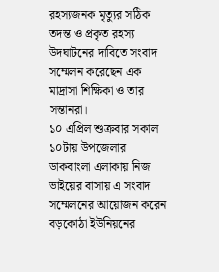রহস্যজনক মৃত্যুর সঠিক তদন্ত ও প্রকৃত রহস্য উদঘাটনের দাবিতে সংবাদ সম্মেলন করেছেন এক মাদ্রাসা শিক্ষিকা ও তার সন্তানরা।
১০ এপ্রিল শুক্রবার সকাল ১০টায় উপজেলার ডাকবাংলা এলাকায় নিজ ভাইয়ের বাসায় এ সংবাদ সম্মেলনের আয়োজন করেন বড়কোঠা ইউনিয়নের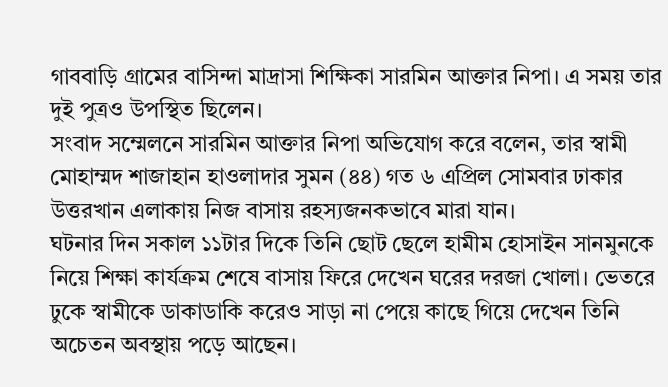গাববাড়ি গ্রামের বাসিন্দা মাদ্রাসা শিক্ষিকা সারমিন আক্তার নিপা। এ সময় তার দুই পুত্রও উপস্থিত ছিলেন।
সংবাদ সম্মেলনে সারমিন আক্তার নিপা অভিযোগ করে বলেন, তার স্বামী মোহাম্মদ শাজাহান হাওলাদার সুমন (৪৪) গত ৬ এপ্রিল সোমবার ঢাকার উত্তরখান এলাকায় নিজ বাসায় রহস্যজনকভাবে মারা যান।
ঘটনার দিন সকাল ১১টার দিকে তিনি ছোট ছেলে হামীম হোসাইন সানমুনকে নিয়ে শিক্ষা কার্যক্রম শেষে বাসায় ফিরে দেখেন ঘরের দরজা খোলা। ভেতরে ঢুকে স্বামীকে ডাকাডাকি করেও সাড়া না পেয়ে কাছে গিয়ে দেখেন তিনি অচেতন অবস্থায় পড়ে আছেন।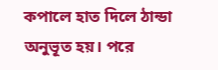কপালে হাত দিলে ঠান্ডা অনুভূত হয়। পরে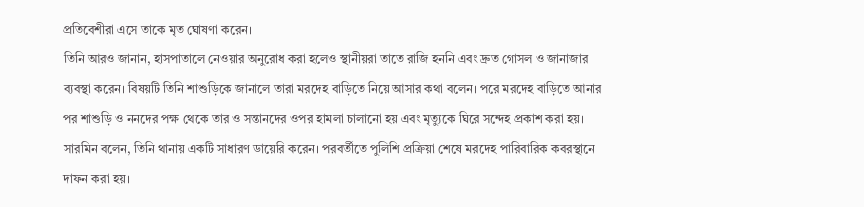প্রতিবেশীরা এসে তাকে মৃত ঘোষণা করেন।
তিনি আরও জানান, হাসপাতালে নেওয়ার অনুরোধ করা হলেও স্থানীয়রা তাতে রাজি হননি এবং দ্রুত গোসল ও জানাজার ব্যবস্থা করেন। বিষয়টি তিনি শাশুড়িকে জানালে তারা মরদেহ বাড়িতে নিয়ে আসার কথা বলেন। পরে মরদেহ বাড়িতে আনার পর শাশুড়ি ও ননদের পক্ষ থেকে তার ও সন্তানদের ওপর হামলা চালানো হয় এবং মৃত্যুকে ঘিরে সন্দেহ প্রকাশ করা হয়।
সারমিন বলেন, তিনি থানায় একটি সাধারণ ডায়েরি করেন। পরবর্তীতে পুলিশি প্রক্রিয়া শেষে মরদেহ পারিবারিক কবরস্থানে দাফন করা হয়।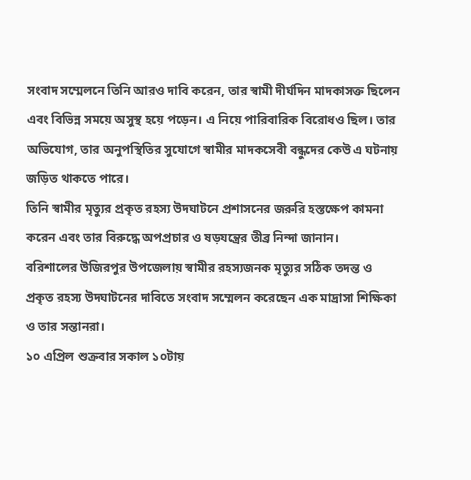সংবাদ সম্মেলনে তিনি আরও দাবি করেন, তার স্বামী দীর্ঘদিন মাদকাসক্ত ছিলেন এবং বিভিন্ন সময়ে অসুস্থ হয়ে পড়েন। এ নিয়ে পারিবারিক বিরোধও ছিল। তার অভিযোগ, তার অনুপস্থিতির সুযোগে স্বামীর মাদকসেবী বন্ধুদের কেউ এ ঘটনায় জড়িত থাকতে পারে।
তিনি স্বামীর মৃত্যুর প্রকৃত রহস্য উদঘাটনে প্রশাসনের জরুরি হস্তক্ষেপ কামনা করেন এবং তার বিরুদ্ধে অপপ্রচার ও ষড়যন্ত্রের তীব্র নিন্দা জানান।
বরিশালের উজিরপুর উপজেলায় স্বামীর রহস্যজনক মৃত্যুর সঠিক তদন্ত ও প্রকৃত রহস্য উদঘাটনের দাবিতে সংবাদ সম্মেলন করেছেন এক মাদ্রাসা শিক্ষিকা ও তার সন্তানরা।
১০ এপ্রিল শুক্রবার সকাল ১০টায়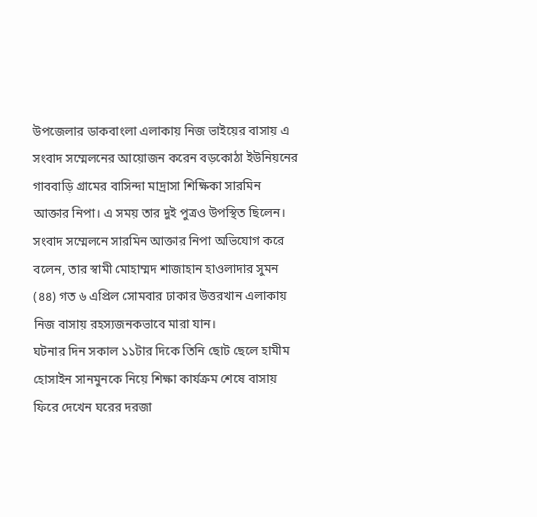উপজেলার ডাকবাংলা এলাকায় নিজ ভাইয়ের বাসায় এ সংবাদ সম্মেলনের আয়োজন করেন বড়কোঠা ইউনিয়নের গাববাড়ি গ্রামের বাসিন্দা মাদ্রাসা শিক্ষিকা সারমিন আক্তার নিপা। এ সময় তার দুই পুত্রও উপস্থিত ছিলেন।
সংবাদ সম্মেলনে সারমিন আক্তার নিপা অভিযোগ করে বলেন, তার স্বামী মোহাম্মদ শাজাহান হাওলাদার সুমন (৪৪) গত ৬ এপ্রিল সোমবার ঢাকার উত্তরখান এলাকায় নিজ বাসায় রহস্যজনকভাবে মারা যান।
ঘটনার দিন সকাল ১১টার দিকে তিনি ছোট ছেলে হামীম হোসাইন সানমুনকে নিয়ে শিক্ষা কার্যক্রম শেষে বাসায় ফিরে দেখেন ঘরের দরজা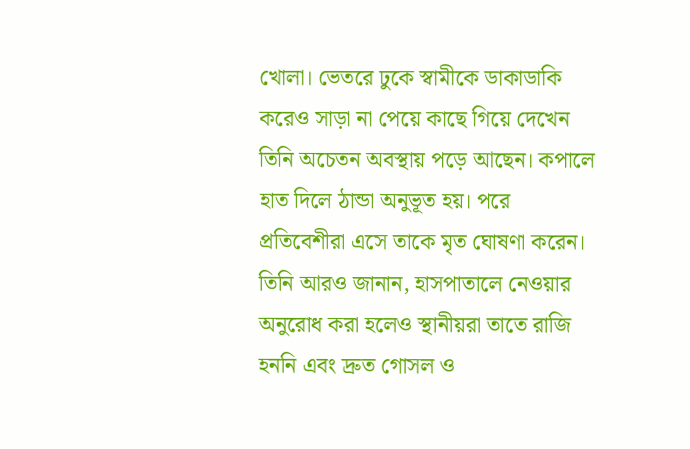খোলা। ভেতরে ঢুকে স্বামীকে ডাকাডাকি করেও সাড়া না পেয়ে কাছে গিয়ে দেখেন তিনি অচেতন অবস্থায় পড়ে আছেন। কপালে হাত দিলে ঠান্ডা অনুভূত হয়। পরে প্রতিবেশীরা এসে তাকে মৃত ঘোষণা করেন।
তিনি আরও জানান, হাসপাতালে নেওয়ার অনুরোধ করা হলেও স্থানীয়রা তাতে রাজি হননি এবং দ্রুত গোসল ও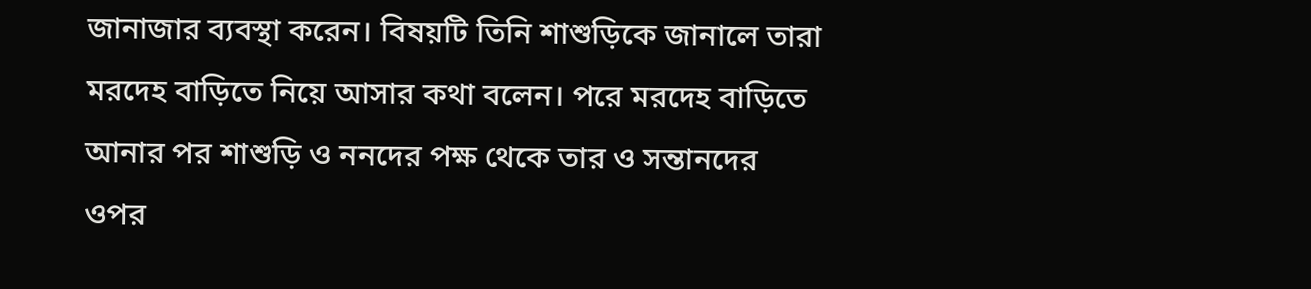জানাজার ব্যবস্থা করেন। বিষয়টি তিনি শাশুড়িকে জানালে তারা মরদেহ বাড়িতে নিয়ে আসার কথা বলেন। পরে মরদেহ বাড়িতে আনার পর শাশুড়ি ও ননদের পক্ষ থেকে তার ও সন্তানদের ওপর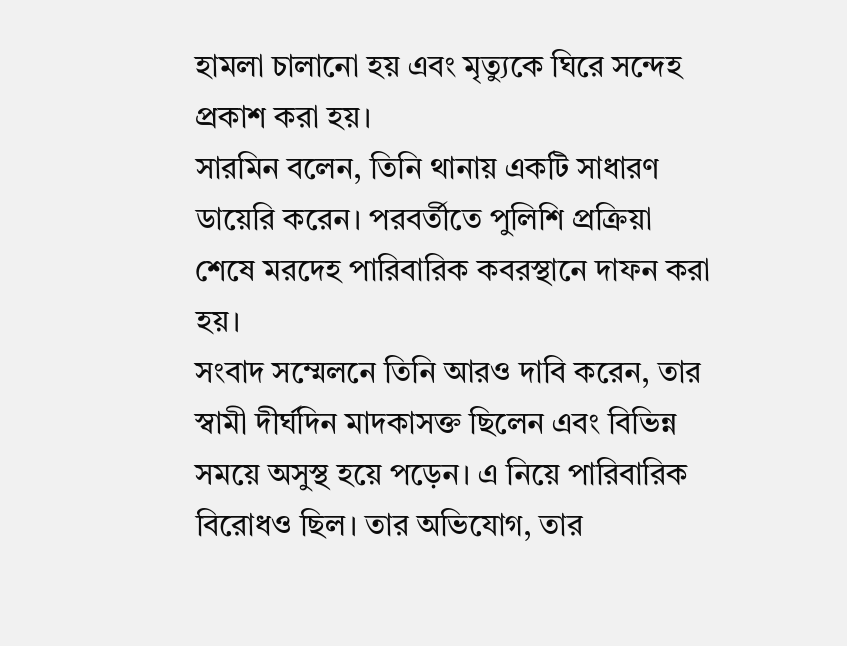হামলা চালানো হয় এবং মৃত্যুকে ঘিরে সন্দেহ প্রকাশ করা হয়।
সারমিন বলেন, তিনি থানায় একটি সাধারণ ডায়েরি করেন। পরবর্তীতে পুলিশি প্রক্রিয়া শেষে মরদেহ পারিবারিক কবরস্থানে দাফন করা হয়।
সংবাদ সম্মেলনে তিনি আরও দাবি করেন, তার স্বামী দীর্ঘদিন মাদকাসক্ত ছিলেন এবং বিভিন্ন সময়ে অসুস্থ হয়ে পড়েন। এ নিয়ে পারিবারিক বিরোধও ছিল। তার অভিযোগ, তার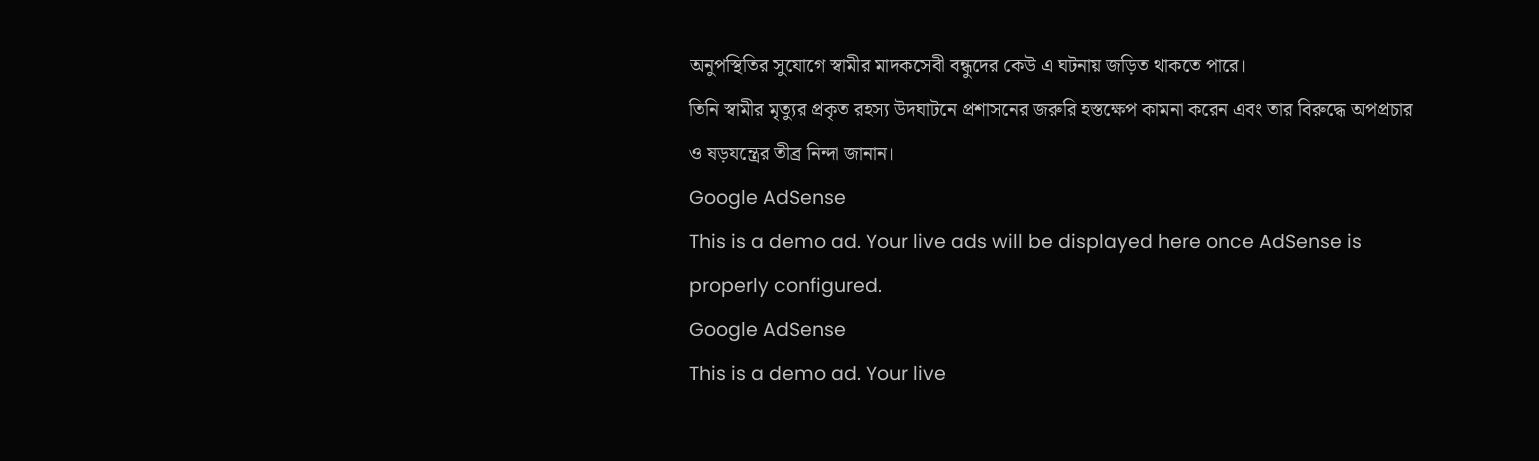অনুপস্থিতির সুযোগে স্বামীর মাদকসেবী বন্ধুদের কেউ এ ঘটনায় জড়িত থাকতে পারে।
তিনি স্বামীর মৃত্যুর প্রকৃত রহস্য উদঘাটনে প্রশাসনের জরুরি হস্তক্ষেপ কামনা করেন এবং তার বিরুদ্ধে অপপ্রচার ও ষড়যন্ত্রের তীব্র নিন্দা জানান।
Google AdSense
This is a demo ad. Your live ads will be displayed here once AdSense is properly configured.
Google AdSense
This is a demo ad. Your live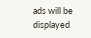ads will be displayed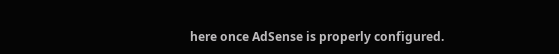here once AdSense is properly configured.